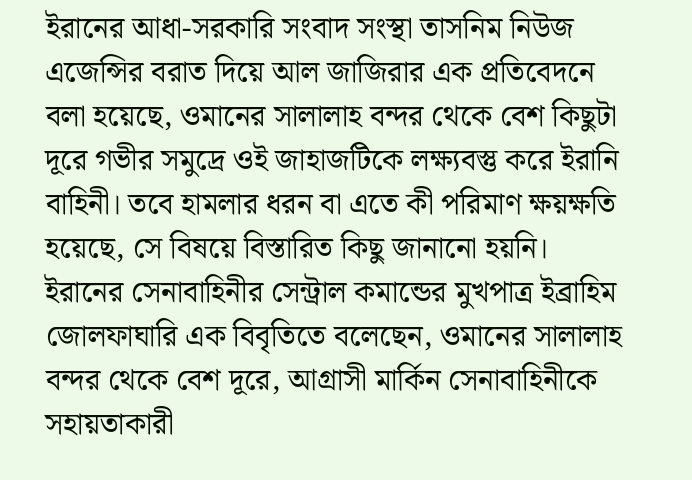ইরানের আধা-সরকারি সংবাদ সংস্থা তাসনিম নিউজ এজেন্সির বরাত দিয়ে আল জাজিরার এক প্রতিবেদনে বলা হয়েছে, ওমানের সালালাহ বন্দর থেকে বেশ কিছুটা দূরে গভীর সমুদ্রে ওই জাহাজটিকে লক্ষ্যবস্তু করে ইরানি বাহিনী। তবে হামলার ধরন বা এতে কী পরিমাণ ক্ষয়ক্ষতি হয়েছে, সে বিষয়ে বিস্তারিত কিছু জানানো হয়নি।
ইরানের সেনাবাহিনীর সেন্ট্রাল কমান্ডের মুখপাত্র ইব্রাহিম জোলফাঘারি এক বিবৃতিতে বলেছেন, ওমানের সালালাহ বন্দর থেকে বেশ দূরে, আগ্রাসী মার্কিন সেনাবাহিনীকে সহায়তাকারী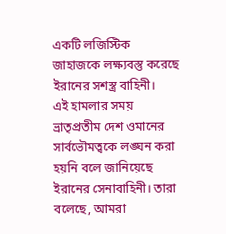একটি লজিস্টিক জাহাজকে লক্ষ্যবস্তু করেছে ইরানের সশস্ত্র বাহিনী।
এই হামলার সময় ভ্রাতৃপ্রতীম দেশ ওমানের সার্বভৌমত্বকে লঙ্ঘন করা হয়নি বলে জানিয়েছে ইরানের সেনাবাহিনী। তারা বলেছে, আমরা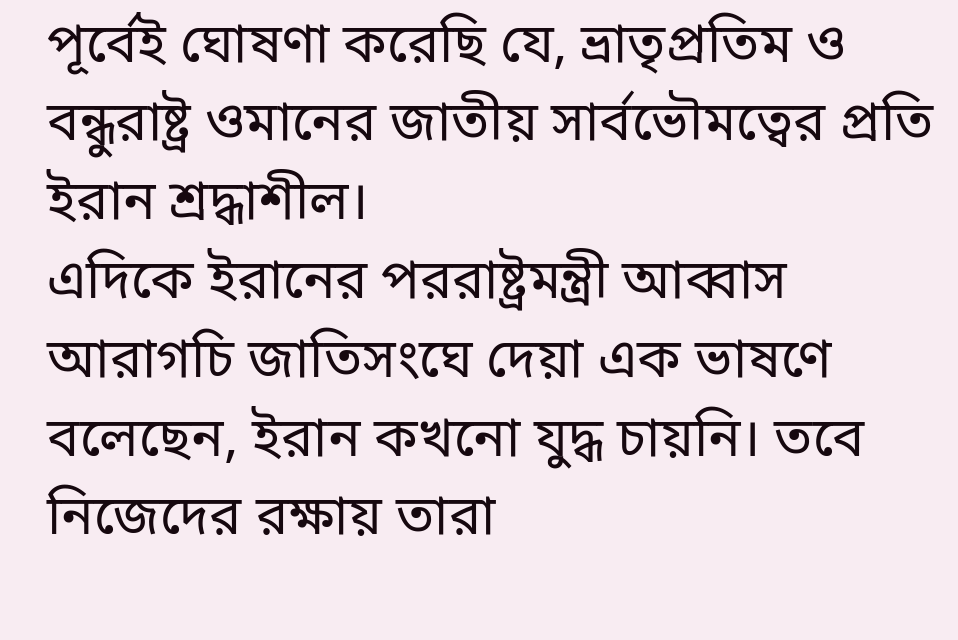পূর্বেই ঘোষণা করেছি যে, ভ্রাতৃপ্রতিম ও বন্ধুরাষ্ট্র ওমানের জাতীয় সার্বভৌমত্বের প্রতি ইরান শ্রদ্ধাশীল।
এদিকে ইরানের পররাষ্ট্রমন্ত্রী আব্বাস আরাগচি জাতিসংঘে দেয়া এক ভাষণে বলেছেন, ইরান কখনো যুদ্ধ চায়নি। তবে নিজেদের রক্ষায় তারা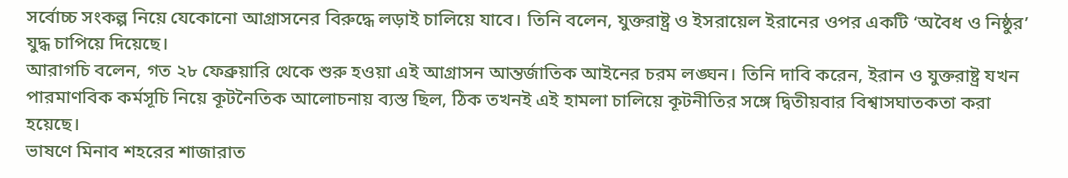সর্বোচ্চ সংকল্প নিয়ে যেকোনো আগ্রাসনের বিরুদ্ধে লড়াই চালিয়ে যাবে। তিনি বলেন, যুক্তরাষ্ট্র ও ইসরায়েল ইরানের ওপর একটি ‘অবৈধ ও নিষ্ঠুর’ যুদ্ধ চাপিয়ে দিয়েছে।
আরাগচি বলেন, গত ২৮ ফেব্রুয়ারি থেকে শুরু হওয়া এই আগ্রাসন আন্তর্জাতিক আইনের চরম লঙ্ঘন। তিনি দাবি করেন, ইরান ও যুক্তরাষ্ট্র যখন পারমাণবিক কর্মসূচি নিয়ে কূটনৈতিক আলোচনায় ব্যস্ত ছিল, ঠিক তখনই এই হামলা চালিয়ে কূটনীতির সঙ্গে দ্বিতীয়বার বিশ্বাসঘাতকতা করা হয়েছে।
ভাষণে মিনাব শহরের শাজারাত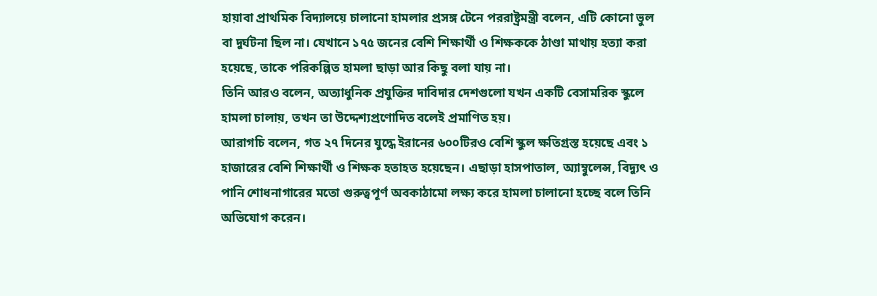হায়াবা প্রাথমিক বিদ্যালয়ে চালানো হামলার প্রসঙ্গ টেনে পররাষ্ট্রমন্ত্রী বলেন, এটি কোনো ভুল বা দুর্ঘটনা ছিল না। যেখানে ১৭৫ জনের বেশি শিক্ষার্থী ও শিক্ষককে ঠাণ্ডা মাথায় হত্যা করা হয়েছে, তাকে পরিকল্পিত হামলা ছাড়া আর কিছু বলা যায় না।
তিনি আরও বলেন, অত্যাধুনিক প্রযুক্তির দাবিদার দেশগুলো যখন একটি বেসামরিক স্কুলে হামলা চালায়, তখন তা উদ্দেশ্যপ্রণোদিত বলেই প্রমাণিত হয়।
আরাগচি বলেন, গত ২৭ দিনের যুদ্ধে ইরানের ৬০০টিরও বেশি স্কুল ক্ষতিগ্রস্ত হয়েছে এবং ১ হাজারের বেশি শিক্ষার্থী ও শিক্ষক হতাহত হয়েছেন। এছাড়া হাসপাতাল, অ্যাম্বুলেন্স, বিদ্যুৎ ও পানি শোধনাগারের মতো গুরুত্বপূর্ণ অবকাঠামো লক্ষ্য করে হামলা চালানো হচ্ছে বলে তিনি অভিযোগ করেন।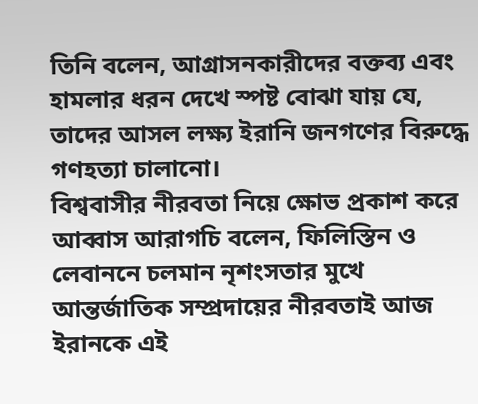তিনি বলেন, আগ্রাসনকারীদের বক্তব্য এবং হামলার ধরন দেখে স্পষ্ট বোঝা যায় যে, তাদের আসল লক্ষ্য ইরানি জনগণের বিরুদ্ধে গণহত্যা চালানো।
বিশ্ববাসীর নীরবতা নিয়ে ক্ষোভ প্রকাশ করে আব্বাস আরাগচি বলেন, ফিলিস্তিন ও লেবাননে চলমান নৃশংসতার মুখে আন্তর্জাতিক সম্প্রদায়ের নীরবতাই আজ ইরানকে এই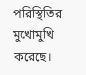পরিস্থিতির মুখোমুখি করেছে।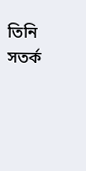তিনি সতর্ক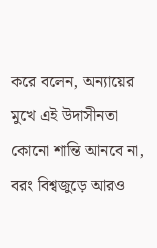করে বলেন, অন্যায়ের মুখে এই উদাসীনতা কোনো শান্তি আনবে না, বরং বিশ্বজুড়ে আরও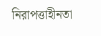নিরাপত্তাহীনতা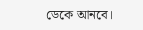ডেকে আনবে।